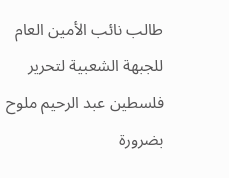طالب نائب الأمين العام للجبهة الشعبية لتحرير فلسطين عبد الرحيم ملوح بضرورة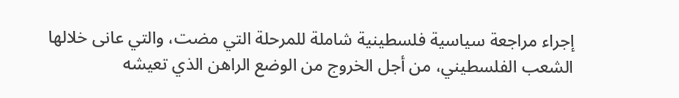إجراء مراجعة سياسية فلسطينية شاملة للمرحلة التي مضت، والتي عانى خلالها الشعب الفلسطيني، من أجل الخروج من الوضع الراهن الذي تعيشه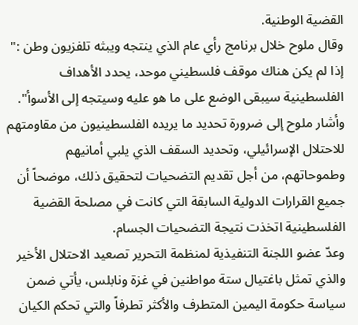القضية الوطنية.
وقال ملوح خلال برنامج رأي عام الذي ينتجه ويبثه تلفزيون وطن :" إذا لم يكن هناك موقف فلسطيني موحد، يحدد الأهداف الفلسطينية سيبقى الوضع على ما هو عليه وسيتجه إلى الأسوأ".
وأشار ملوح إلى ضرورة تحديد ما يريده الفلسطينيون من مقاومتهم للاحتلال الإسرائيلي، وتحديد السقف الذي يلبي أمانيهم وطموحاتهم، من أجل تقديم التضحيات لتحقيق ذلك، موضحاً أن جميع القرارات الدولية السابقة التي كانت في مصلحة القضية الفلسطينية اتخذت نتيجة التضحيات الجسام.
وعدّ عضو اللجنة التنفيذية لمنظمة التحرير تصعيد الاحتلال الأخير والذي تمثل باغتيال ستة مواطنين في غزة ونابلس، يأتي ضمن سياسة حكومة اليمين المتطرف والأكثر تطرفاً والتي تحكم الكيان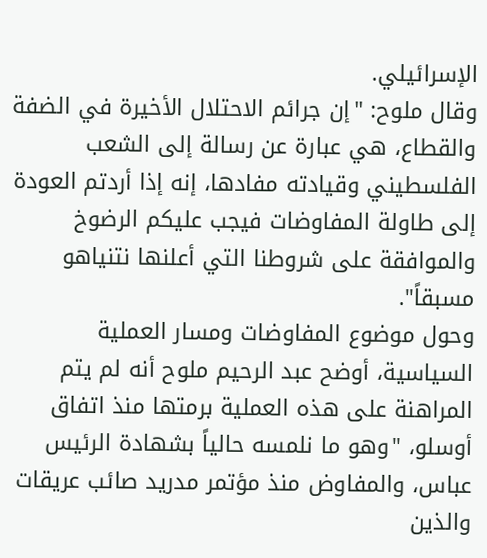الإسرائيلي.
وقال ملوح: "إن جرائم الاحتلال الأخيرة في الضفة والقطاع، هي عبارة عن رسالة إلى الشعب الفلسطيني وقيادته مفادها، إنه إذا أردتم العودة إلى طاولة المفاوضات فيجب عليكم الرضوخ والموافقة على شروطنا التي أعلنها نتنياهو مسبقاً".
وحول موضوع المفاوضات ومسار العملية السياسية، أوضح عبد الرحيم ملوح أنه لم يتم المراهنة على هذه العملية برمتها منذ اتفاق أوسلو، "وهو ما نلمسه حالياً بشهادة الرئيس عباس، والمفاوض منذ مؤتمر مدريد صائب عريقات والذين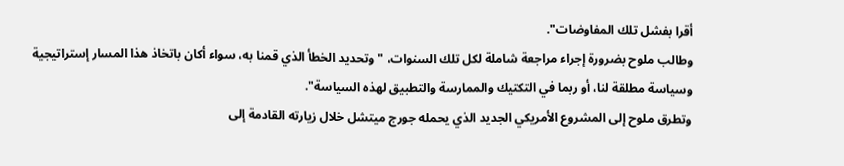أقرا بفشل تلك المفاوضات".
وطالب ملوح بضرورة إجراء مراجعة شاملة لكل تلك السنوات، "وتحديد الخطأ الذي قمنا به، سواء أكان باتخاذ هذا المسار إستراتيجية وسياسة مطلقة لنا، أو ربما في التكتيك والممارسة والتطبيق لهذه السياسة".
وتطرق ملوح إلى المشروع الأمريكي الجديد الذي يحمله جورج ميتشل خلال زيارته القادمة إلى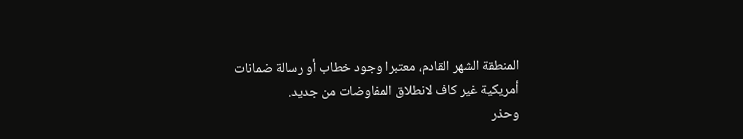المنطقة الشهر القادم، معتبرا وجود خطاب أو رسالة ضمانات أمريكية غير كاف لانطلاق المفاوضات من جديد.
وحذر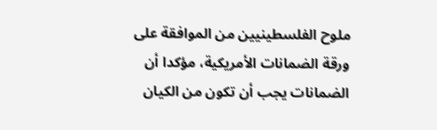ملوح الفلسطينيين من الموافقة على ورقة الضمانات الأمريكية، مؤكدا أن الضمانات يجب أن تكون من الكيان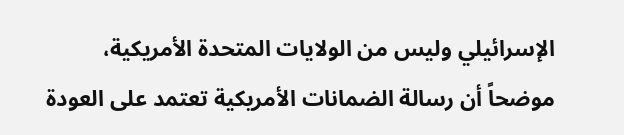الإسرائيلي وليس من الولايات المتحدة الأمريكية، موضحاً أن رسالة الضمانات الأمريكية تعتمد على العودة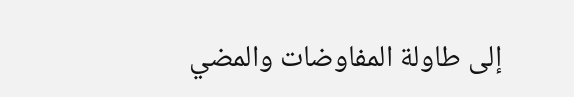إلى طاولة المفاوضات والمضي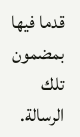قدما فيها بمضمون تلك الرسالة.